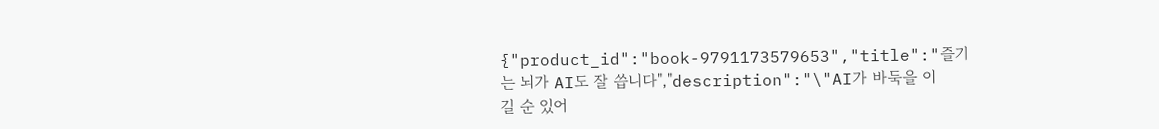{"product_id":"book-9791173579653","title":"즐기는 뇌가 AI도 잘 씁니다","description":"\"AI가 바둑을 이길 순 있어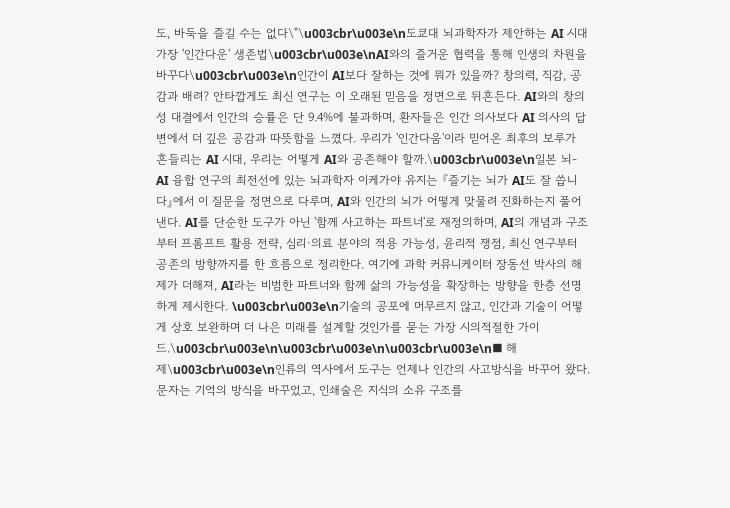도, 바둑을 즐길 수는 없다\"\u003cbr\u003e\n도쿄대 뇌과학자가 제안하는 AI 시대 가장 '인간다운' 생존법\u003cbr\u003e\nAI와의 즐거운 협력을 통해 인생의 차원을 바꾸다\u003cbr\u003e\n인간이 AI보다 잘하는 것에 뭐가 있을까? 창의력, 직감, 공감과 배려? 안타깝게도 최신 연구는 이 오래된 믿음을 정면으로 뒤흔든다. AI와의 창의성 대결에서 인간의 승률은 단 9.4%에 불과하며, 환자들은 인간 의사보다 AI 의사의 답변에서 더 깊은 공감과 따뜻함을 느꼈다. 우리가 '인간다움'이라 믿어온 최후의 보루가 흔들리는 AI 시대, 우리는 어떻게 AI와 공존해야 할까.\u003cbr\u003e\n일본 뇌-AI 융합 연구의 최전선에 있는 뇌과학자 이케가야 유지는 『즐기는 뇌가 AI도 잘 씁니다』에서 이 질문을 정면으로 다루며, AI와 인간의 뇌가 어떻게 맞물려 진화하는지 풀어낸다. AI를 단순한 도구가 아닌 '함께 사고하는 파트너'로 재정의하며, AI의 개념과 구조부터 프롬프트 활용 전략, 심리·의료 분야의 적용 가능성, 윤리적 쟁점, 최신 연구부터 공존의 방향까지를 한 흐름으로 정리한다. 여기에 과학 커뮤니케이터 장동선 박사의 해제가 더해져, AI라는 비범한 파트너와 함께 삶의 가능성을 확장하는 방향을 한층 선명하게 제시한다. \u003cbr\u003e\n기술의 공포에 머무르지 않고, 인간과 기술이 어떻게 상호 보완하며 더 나은 미래를 설계할 것인가를 묻는 가장 시의적절한 가이드.\u003cbr\u003e\n\u003cbr\u003e\n\u003cbr\u003e\n■ 해제\u003cbr\u003e\n인류의 역사에서 도구는 언제나 인간의 사고방식을 바꾸어 왔다. 문자는 기억의 방식을 바꾸었고, 인쇄술은 지식의 소유 구조를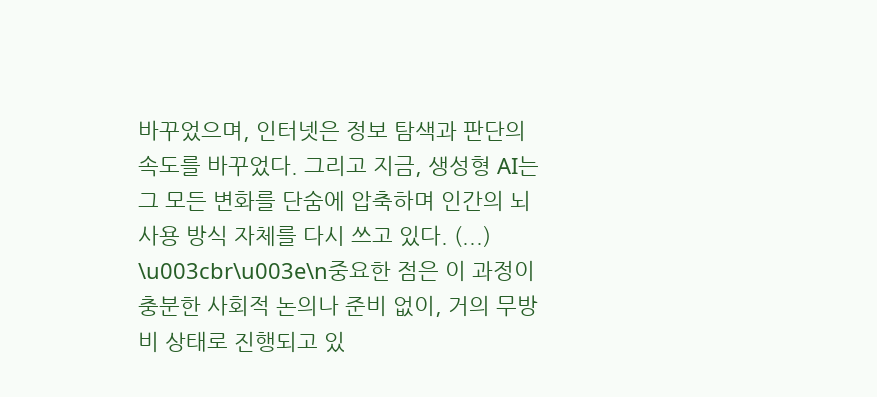바꾸었으며, 인터넷은 정보 탐색과 판단의 속도를 바꾸었다. 그리고 지금, 생성형 AI는 그 모든 변화를 단숨에 압축하며 인간의 뇌 사용 방식 자체를 다시 쓰고 있다. (...) \u003cbr\u003e\n중요한 점은 이 과정이 충분한 사회적 논의나 준비 없이, 거의 무방비 상태로 진행되고 있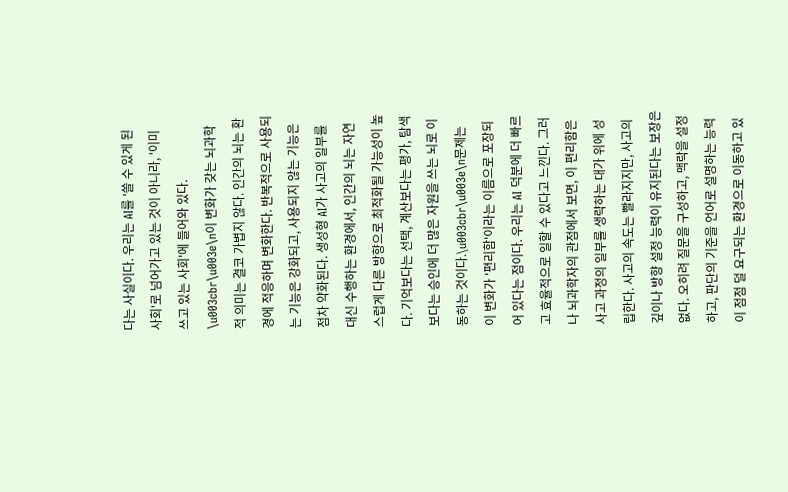다는 사실이다. 우리는 AI를 '쓸 수 있게 된 사회'로 넘어가고 있는 것이 아니라, '이미 쓰고 있는 사회'에 들어와 있다. \u003cbr\u003e\n이 변화가 갖는 뇌과학적 의미는 결코 가볍지 않다. 인간의 뇌는 환경에 적응하며 변화한다. 반복적으로 사용되는 기능은 강화되고, 사용되지 않는 기능은 점차 약화된다. 생성형 AI가 사고의 일부를 대신 수행하는 환경에서, 인간의 뇌는 자연스럽게 다른 방향으로 최적화될 가능성이 높다. 기억보다는 선택, 계산보다는 평가, 탐색보다는 승인에 더 많은 자원을 쓰는 뇌로 이동하는 것이다.\u003cbr\u003e\n문제는 이 변화가 '편리함'이라는 이름으로 포장되어 있다는 점이다. 우리는 AI 덕분에 더 빠르고 효율적으로 일할 수 있다고 느낀다. 그러나 뇌과학자의 관점에서 보면, 이 편리함은 사고 과정의 일부를 생략하는 대가 위에 성립한다. 사고의 속도는 빨라지지만, 사고의 깊이나 방향 설정 능력이 유지된다는 보장은 없다. 오히려 질문을 구성하고, 맥락을 설정하고, 판단의 기준을 언어로 설명하는 능력이 점점 덜 요구되는 환경으로 이동하고 있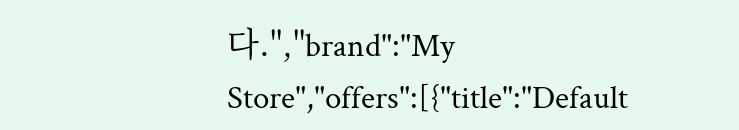다.","brand":"My Store","offers":[{"title":"Default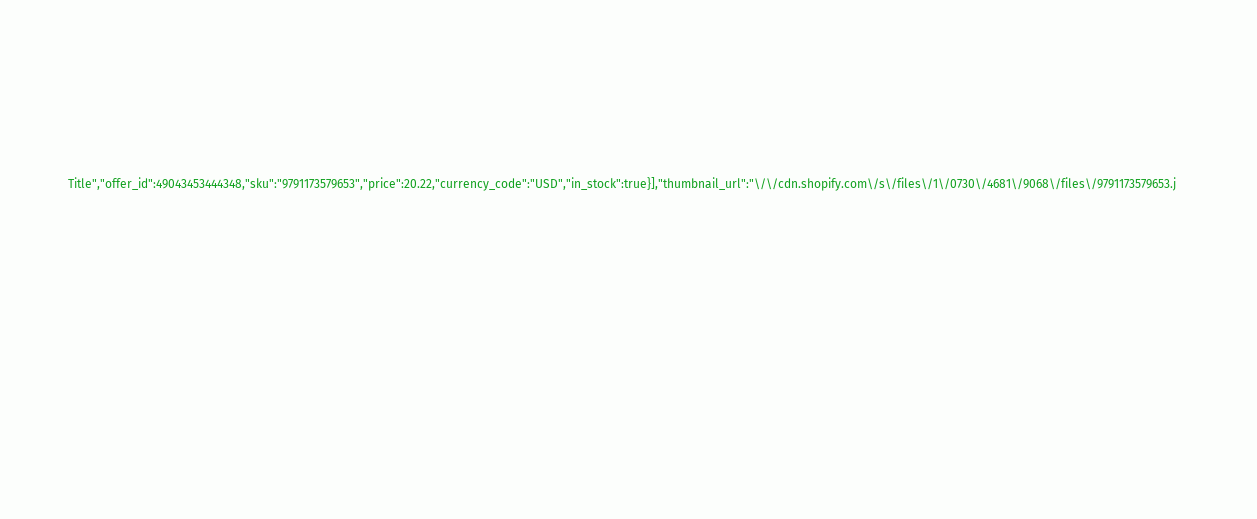Title","offer_id":49043453444348,"sku":"9791173579653","price":20.22,"currency_code":"USD","in_stock":true}],"thumbnail_url":"\/\/cdn.shopify.com\/s\/files\/1\/0730\/4681\/9068\/files\/9791173579653.j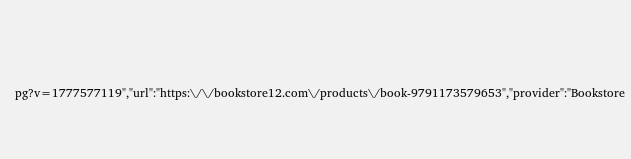pg?v=1777577119","url":"https:\/\/bookstore12.com\/products\/book-9791173579653","provider":"Bookstore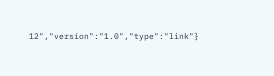12","version":"1.0","type":"link"}